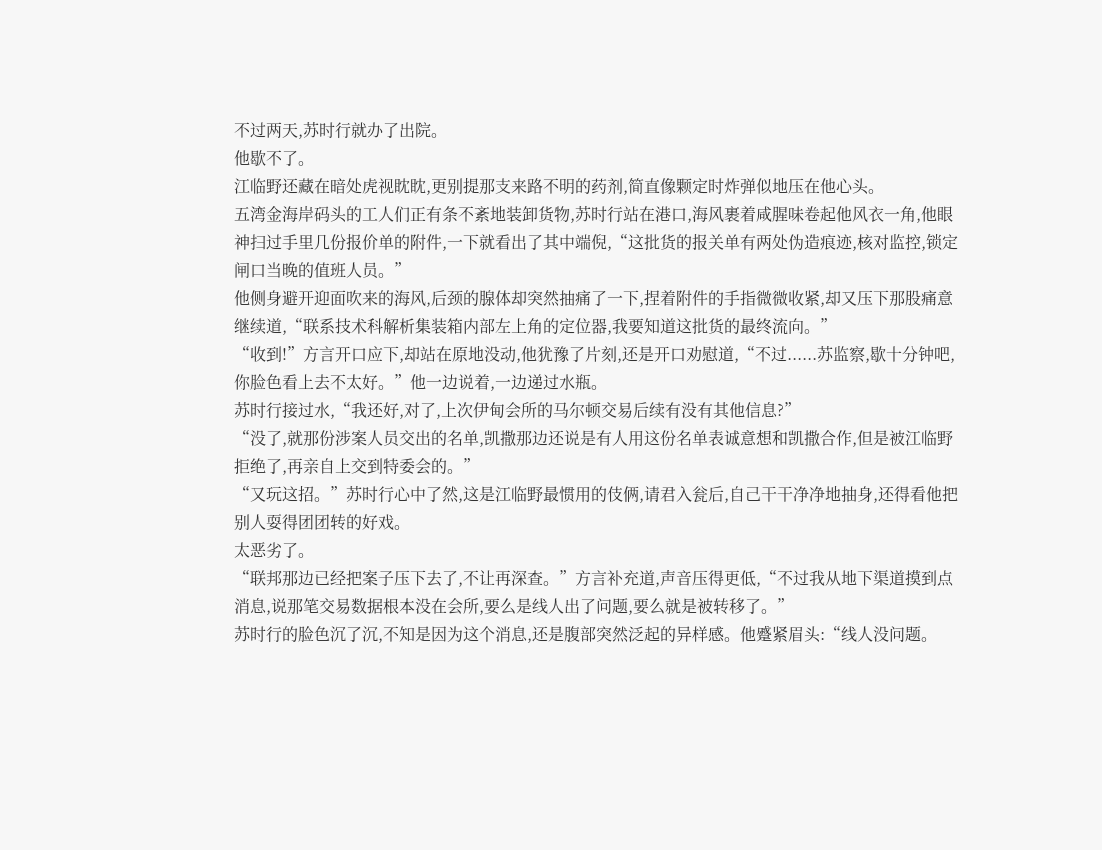不过两天,苏时行就办了出院。
他歇不了。
江临野还藏在暗处虎视眈眈,更别提那支来路不明的药剂,简直像颗定时炸弹似地压在他心头。
五湾金海岸码头的工人们正有条不紊地装卸货物,苏时行站在港口,海风裹着咸腥味卷起他风衣一角,他眼神扫过手里几份报价单的附件,一下就看出了其中端倪,“这批货的报关单有两处伪造痕迹,核对监控,锁定闸口当晚的值班人员。”
他侧身避开迎面吹来的海风,后颈的腺体却突然抽痛了一下,捏着附件的手指微微收紧,却又压下那股痛意继续道,“联系技术科解析集装箱内部左上角的定位器,我要知道这批货的最终流向。”
“收到!”方言开口应下,却站在原地没动,他犹豫了片刻,还是开口劝慰道,“不过......苏监察,歇十分钟吧,你脸色看上去不太好。”他一边说着,一边递过水瓶。
苏时行接过水,“我还好,对了,上次伊甸会所的马尔顿交易后续有没有其他信息?”
“没了,就那份涉案人员交出的名单,凯撒那边还说是有人用这份名单表诚意想和凯撒合作,但是被江临野拒绝了,再亲自上交到特委会的。”
“又玩这招。”苏时行心中了然,这是江临野最惯用的伎俩,请君入瓮后,自己干干净净地抽身,还得看他把别人耍得团团转的好戏。
太恶劣了。
“联邦那边已经把案子压下去了,不让再深查。”方言补充道,声音压得更低,“不过我从地下渠道摸到点消息,说那笔交易数据根本没在会所,要么是线人出了问题,要么就是被转移了。”
苏时行的脸色沉了沉,不知是因为这个消息,还是腹部突然泛起的异样感。他蹙紧眉头:“线人没问题。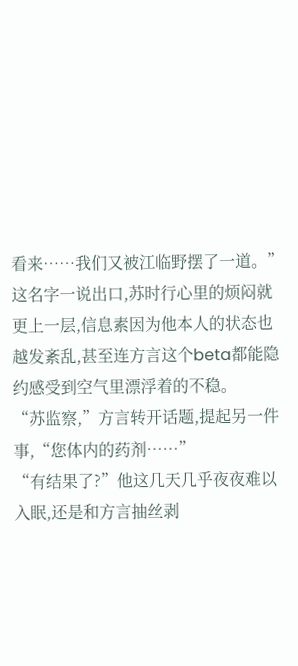看来……我们又被江临野摆了一道。”
这名字一说出口,苏时行心里的烦闷就更上一层,信息素因为他本人的状态也越发紊乱,甚至连方言这个beta都能隐约感受到空气里漂浮着的不稳。
“苏监察,”方言转开话题,提起另一件事,“您体内的药剂……”
“有结果了?”他这几天几乎夜夜难以入眠,还是和方言抽丝剥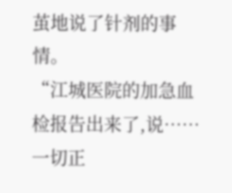茧地说了针剂的事情。
“江城医院的加急血检报告出来了,说……一切正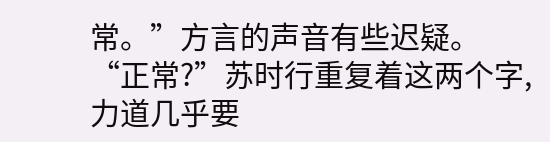常。”方言的声音有些迟疑。
“正常?”苏时行重复着这两个字,力道几乎要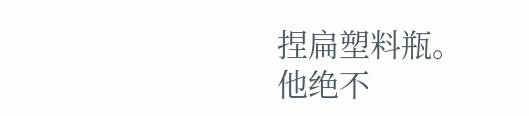捏扁塑料瓶。
他绝不